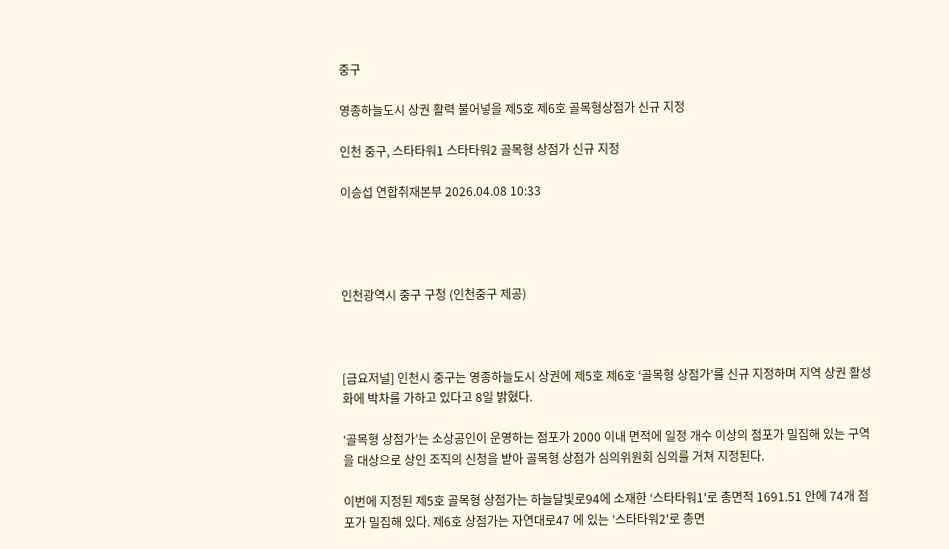중구

영종하늘도시 상권 활력 불어넣을 제5호 제6호 골목형상점가 신규 지정

인천 중구, 스타타워1 스타타워2 골목형 상점가 신규 지정

이승섭 연합취재본부 2026.04.08 10:33




인천광역시 중구 구청 (인천중구 제공)



[금요저널] 인천시 중구는 영종하늘도시 상권에 제5호 제6호 ‘골목형 상점가’를 신규 지정하며 지역 상권 활성화에 박차를 가하고 있다고 8일 밝혔다.

‘골목형 상점가’는 소상공인이 운영하는 점포가 2000 이내 면적에 일정 개수 이상의 점포가 밀집해 있는 구역을 대상으로 상인 조직의 신청을 받아 골목형 상점가 심의위원회 심의를 거쳐 지정된다.

이번에 지정된 제5호 골목형 상점가는 하늘달빛로94에 소재한 ‘스타타워1'로 총면적 1691.51 안에 74개 점포가 밀집해 있다. 제6호 상점가는 자연대로47 에 있는 ’스타타워2'로 총면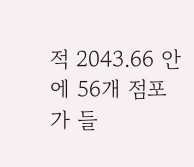적 2043.66 안에 56개 점포가 들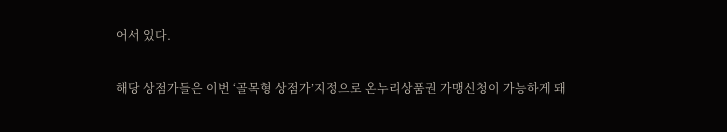어서 있다.

해당 상점가들은 이번 ‘골목형 상점가’지정으로 온누리상품권 가맹신청이 가능하게 돼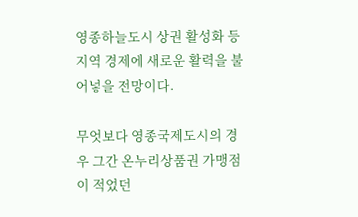영종하늘도시 상권 활성화 등 지역 경제에 새로운 활력을 불어넣을 전망이다.

무엇보다 영종국제도시의 경우 그간 온누리상품권 가맹점이 적었던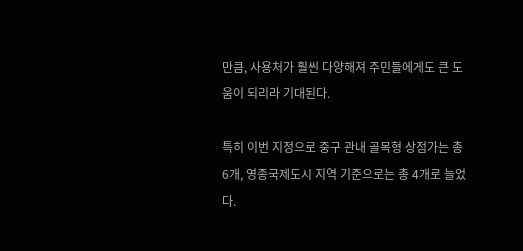만큼, 사용처가 훨씬 다양해져 주민들에게도 큰 도움이 되리라 기대된다.

특히 이번 지정으로 중구 관내 골목형 상점가는 총 6개, 영종국제도시 지역 기준으로는 총 4개로 늘었다.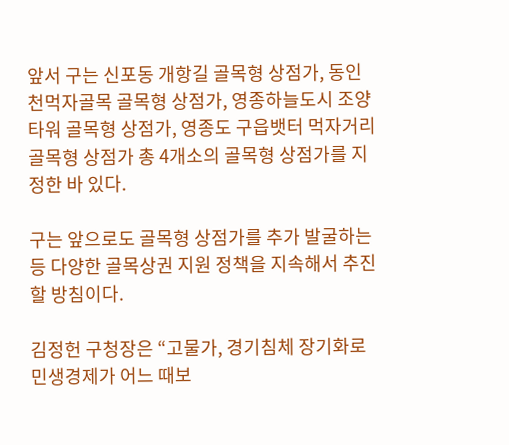앞서 구는 신포동 개항길 골목형 상점가, 동인천먹자골목 골목형 상점가, 영종하늘도시 조양타워 골목형 상점가, 영종도 구읍뱃터 먹자거리 골목형 상점가 총 4개소의 골목형 상점가를 지정한 바 있다.

구는 앞으로도 골목형 상점가를 추가 발굴하는 등 다양한 골목상권 지원 정책을 지속해서 추진할 방침이다.

김정헌 구청장은 “고물가, 경기침체 장기화로 민생경제가 어느 때보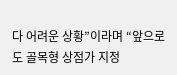다 어려운 상황”이라며 “앞으로도 골목형 상점가 지정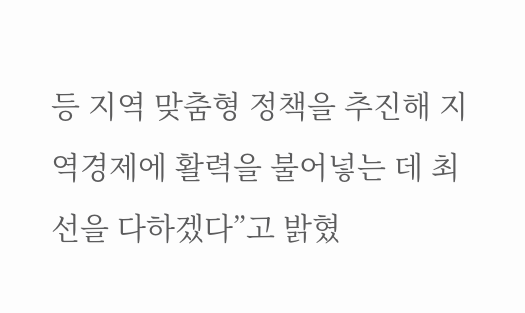등 지역 맞춤형 정책을 추진해 지역경제에 활력을 불어넣는 데 최선을 다하겠다”고 밝혔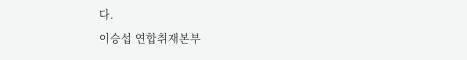다.
이승섭 연합취재본부